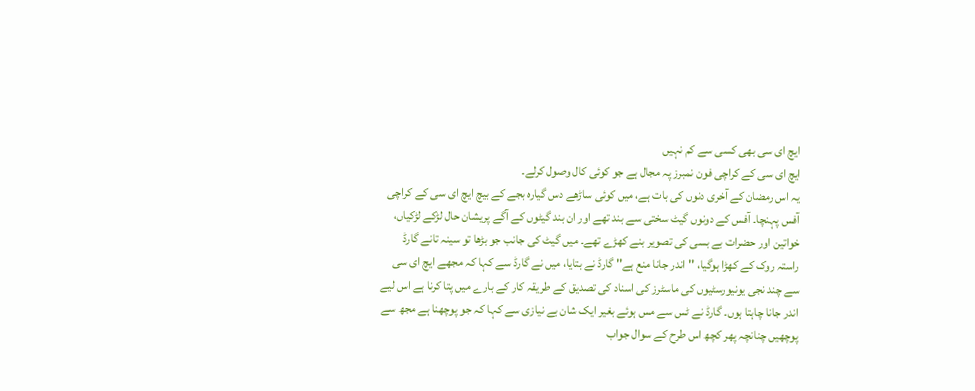ایچ ای سی بھی کسی سے کم نہیں
ایچ ای سی کے کراچی فون نمبرز پہ مجال ہے جو کوئی کال وصول کرلے۔
یہ اس رمضان کے آخری دنوں کی بات ہے، میں کوئی ساڑھے دس گیارہ بجے کے بیچ ایچ ای سی کے کراچی آفس پہنچا۔ آفس کے دونوں گیٹ سختی سے بند تھے اور ان بند گیٹوں کے آگے پریشان حال لڑکے لڑکیاں، خواتین اور حضرات بے بسی کی تصویر بنے کھڑے تھے۔ میں گیٹ کی جانب جو بڑھا تو سینہ تانے گارڈ راستہ روک کے کھڑا ہوگیا، ''اندر جانا منع ہے'' گارڈ نے بتایا، میں نے گارڈ سے کہا کہ مجھے ایچ ای سی سے چند نجی یونیورسٹیوں کی ماسٹرز کی اسناد کی تصدیق کے طریقہ کار کے بارے میں پتا کرنا ہے اس لیے اندر جانا چاہتا ہوں۔ گارڈ نے ٹس سے مس ہوئے بغیر ایک شان بے نیازی سے کہا کہ جو پوچھنا ہے مجھ سے پوچھیں چنانچہ پھر کچھ اس طرح کے سوال جواب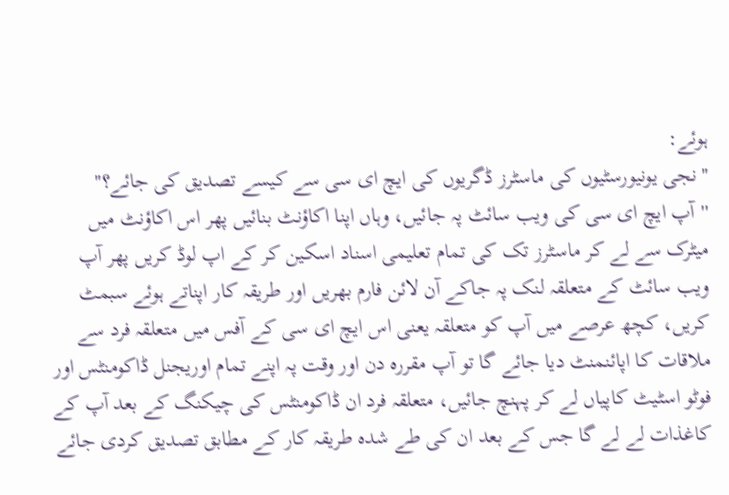ہوئے:
''نجی یونیورسٹیوں کی ماسٹرز ڈگریوں کی ایچ ای سی سے کیسے تصدیق کی جائے؟''
''آپ ایچ ای سی کی ویب سائٹ پہ جائیں، وہاں اپنا اکاؤنٹ بنائیں پھر اس اکاؤنٹ میں میٹرک سے لے کر ماسٹرز تک کی تمام تعلیمی اسناد اسکین کر کے اپ لوڈ کریں پھر آپ ویب سائٹ کے متعلقہ لنک پہ جاکے آن لائن فارم بھریں اور طریقہ کار اپناتے ہوئے سبمٹ کریں، کچھ عرصے میں آپ کو متعلقہ یعنی اس ایچ ای سی کے آفس میں متعلقہ فرد سے ملاقات کا اپائنمنٹ دیا جائے گا تو آپ مقررہ دن اور وقت پہ اپنے تمام اوریجنل ڈاکومنٹس اور فوٹو اسٹیٹ کاپیاں لے کر پہنچ جائیں، متعلقہ فرد ان ڈاکومنٹس کی چیکنگ کے بعد آپ کے کاغذات لے لے گا جس کے بعد ان کی طے شدہ طریقہ کار کے مطابق تصدیق کردی جائے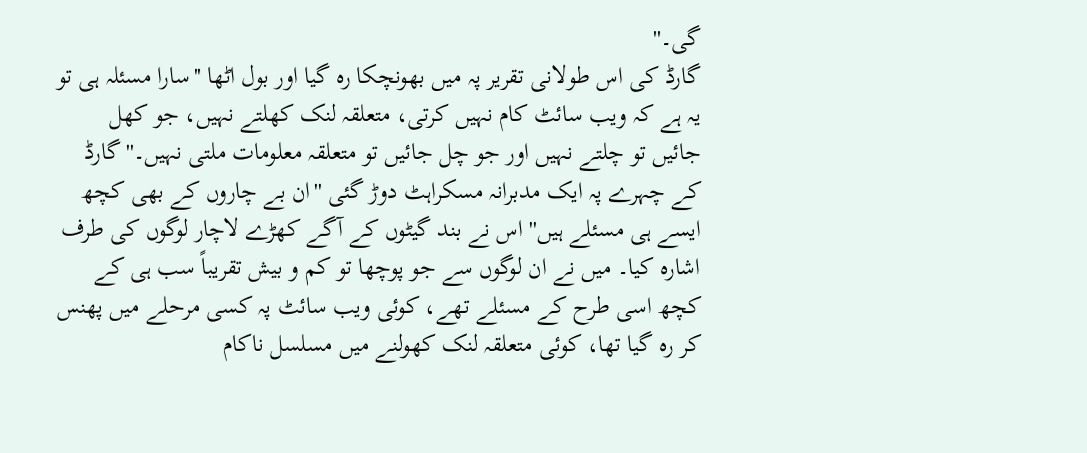گی۔''
گارڈ کی اس طولانی تقریر پہ میں بھونچکا رہ گیا اور بول اٹھا ''سارا مسئلہ ہی تو یہ ہے کہ ویب سائٹ کام نہیں کرتی، متعلقہ لنک کھلتے نہیں، جو کھل جائیں تو چلتے نہیں اور جو چل جائیں تو متعلقہ معلومات ملتی نہیں۔'' گارڈ کے چہرے پہ ایک مدبرانہ مسکراہٹ دوڑ گئی ''ان بے چاروں کے بھی کچھ ایسے ہی مسئلے ہیں'' اس نے بند گیٹوں کے آگے کھڑے لاچار لوگوں کی طرف اشارہ کیا۔ میں نے ان لوگوں سے جو پوچھا تو کم و بیش تقریباً سب ہی کے کچھ اسی طرح کے مسئلے تھے، کوئی ویب سائٹ پہ کسی مرحلے میں پھنس کر رہ گیا تھا، کوئی متعلقہ لنک کھولنے میں مسلسل ناکام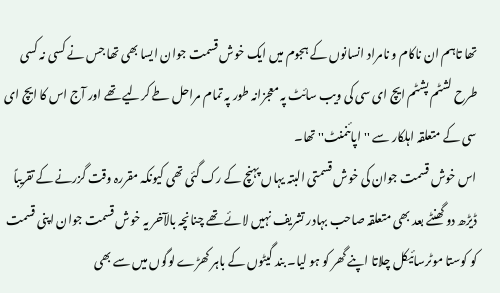تھا تاہم ان ناکام و نامراد انسانوں کے ہجوم میں ایک خوش قسمت جوان ایسا بھی تھا جس نے کسی نہ کسی طرح لشٹم پشٹم ایچ ای سی کی ویب سائٹ پہ معجزانہ طور پہ تمام مراحل طے کرلیے تھے اور آج اس کا ایچ ای سی کے متعلقہ اہلکار سے ''اپائنمنٹ'' تھا۔
اس خوش قسمت جوان کی خوش قسمتی البتہ یہاں پہنچ کے رک گئی تھی کیونکہ مقررہ وقت گزرنے کے تقریباً ڈیڑھ دو گھنٹے بعد بھی متعلقہ صاحب بہادر تشریف نہیں لائے تھے چنانچہ بالآخر یہ خوش قسمت جوان اپنی قسمت کو کوستا موٹرسائیکل چلاتا اپنے گھر کو ہو لیا۔ بند گیٹوں کے باہر کھڑے لوگوں میں سے بھی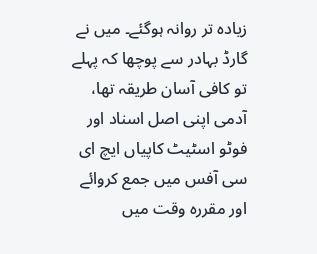زیادہ تر روانہ ہوگئے۔ میں نے گارڈ بہادر سے پوچھا کہ پہلے تو کافی آسان طریقہ تھا، آدمی اپنی اصل اسناد اور فوٹو اسٹیٹ کاپیاں ایچ ای سی آفس میں جمع کروائے اور مقررہ وقت میں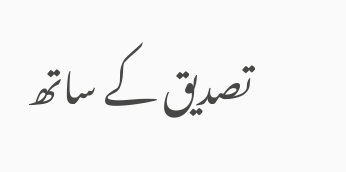تصدیق کے ساتھ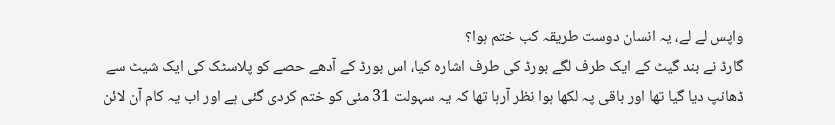واپس لے لے، یہ انسان دوست طریقہ کب ختم ہوا؟
گارڈ نے بند گیٹ کے ایک طرف لگے بورڈ کی طرف اشارہ کیا، اس بورڈ کے آدھے حصے کو پلاسٹک کی ایک شیٹ سے ڈھانپ دیا گیا تھا اور باقی پہ لکھا ہوا نظر آرہا تھا کہ یہ سہولت 31 مئی کو ختم کردی گئی ہے اور اب یہ کام آن لائن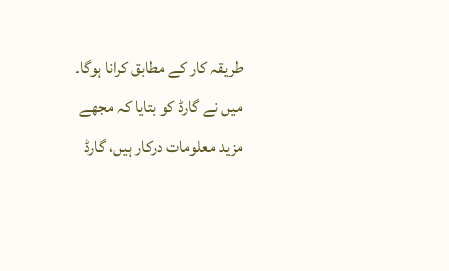طریقہ کار کے مطابق کرانا ہوگا۔ میں نے گارڈ کو بتایا کہ مجھے مزید معلومات درکار ہیں، گارڈ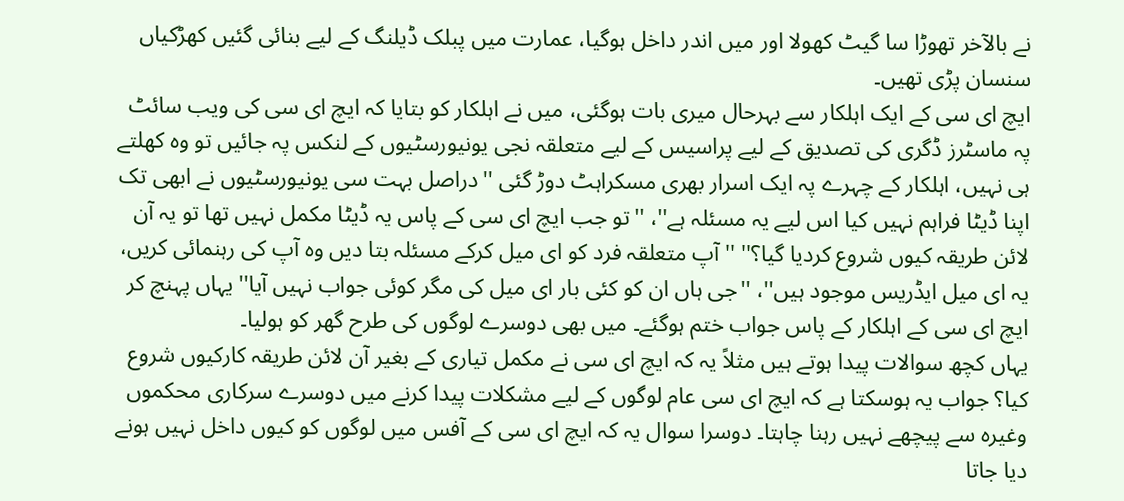نے بالآخر تھوڑا سا گیٹ کھولا اور میں اندر داخل ہوگیا، عمارت میں پبلک ڈیلنگ کے لیے بنائی گئیں کھڑکیاں سنسان پڑی تھیں۔
ایچ ای سی کے ایک اہلکار سے بہرحال میری بات ہوگئی، میں نے اہلکار کو بتایا کہ ایچ ای سی کی ویب سائٹ پہ ماسٹرز ڈگری کی تصدیق کے لیے پراسیس کے لیے متعلقہ نجی یونیورسٹیوں کے لنکس پہ جائیں تو وہ کھلتے ہی نہیں، اہلکار کے چہرے پہ ایک اسرار بھری مسکراہٹ دوڑ گئی ''دراصل بہت سی یونیورسٹیوں نے ابھی تک اپنا ڈیٹا فراہم نہیں کیا اس لیے یہ مسئلہ ہے''، ''تو جب ایچ ای سی کے پاس یہ ڈیٹا مکمل نہیں تھا تو یہ آن لائن طریقہ کیوں شروع کردیا گیا؟'' ''آپ متعلقہ فرد کو ای میل کرکے مسئلہ بتا دیں وہ آپ کی رہنمائی کریں، یہ ای میل ایڈریس موجود ہیں''، ''جی ہاں ان کو کئی بار ای میل کی مگر کوئی جواب نہیں آیا'' یہاں پہنچ کر ایچ ای سی کے اہلکار کے پاس جواب ختم ہوگئے۔ میں بھی دوسرے لوگوں کی طرح گھر کو ہولیا۔
یہاں کچھ سوالات پیدا ہوتے ہیں مثلاً یہ کہ ایچ ای سی نے مکمل تیاری کے بغیر آن لائن طریقہ کارکیوں شروع کیا؟ جواب یہ ہوسکتا ہے کہ ایچ ای سی عام لوگوں کے لیے مشکلات پیدا کرنے میں دوسرے سرکاری محکموں وغیرہ سے پیچھے نہیں رہنا چاہتا۔ دوسرا سوال یہ کہ ایچ ای سی کے آفس میں لوگوں کو کیوں داخل نہیں ہونے دیا جاتا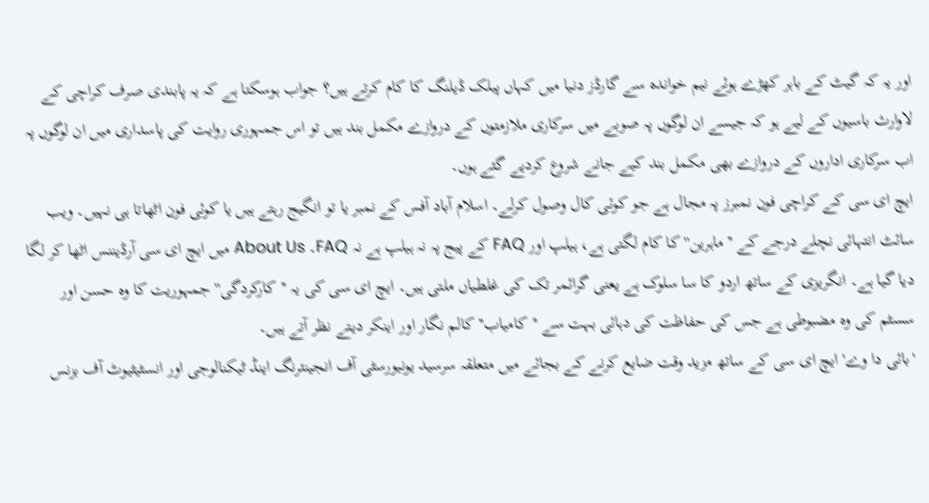اور یہ کہ گیٹ کے باہر کھڑے ہوئے نیم خواندہ سے گارڈز دنیا میں کہاں پبلک ڈیلنگ کا کام کرتے ہیں؟ جواب ہوسکتا ہے کہ یہ پابندی صرف کراچی کے لاوارث باسیوں کے لیے ہو کہ جیسے ان لوگوں پہ صوبے میں سرکاری ملازمتوں کے دروازے مکمل بند ہیں تو اس جمہوری روایت کی پاسداری میں ان لوگوں پہ اب سرکاری اداروں کے دروازے بھی مکمل بند کیے جانے شروع کردیے گئے ہوں۔
ایچ ای سی کے کراچی فون نمبرز پہ مجال ہے جو کوئی کال وصول کرلے۔ اسلام آباد آفس کے نمبر یا تو انگیج رہتے ہیں یا کوئی فون اٹھاتا ہی نہیں۔ ویب سائٹ انتہائی نچلے درجے کے ''ماہرین'' کا کام لگتی ہے، ہیلپ اور FAQ کے پیج پہ نہ ہیلپ ہے نہ FAQ۔ About Us میں ایچ ای سی آرڈیننس اٹھا کر لگا دیا گیا ہے۔ انگریزی کے ساتھ اردو کا سا سلوک ہے یعنی گرائمر تک کی غلطیاں ملتی ہیں۔ ایچ ای سی کی یہ ''کارکردگی'' جمہوریت کا وہ حسن اور سسٹم کی وہ مضبوطی ہے جس کی حفاظت کی دہائی بہت سے ''کامیاب'' کالم نگار اور اینکر دیتے نظر آتے ہیں۔
'بائی دا وے' ایچ ای سی کے ساتھ مزید وقت ضایع کرنے کے بجائے میں متعلقہ سرسید یونیورسٹی آف انجینئرنگ اینڈ ٹیکنالوجی اور انسٹیٹیوٹ آف بزنس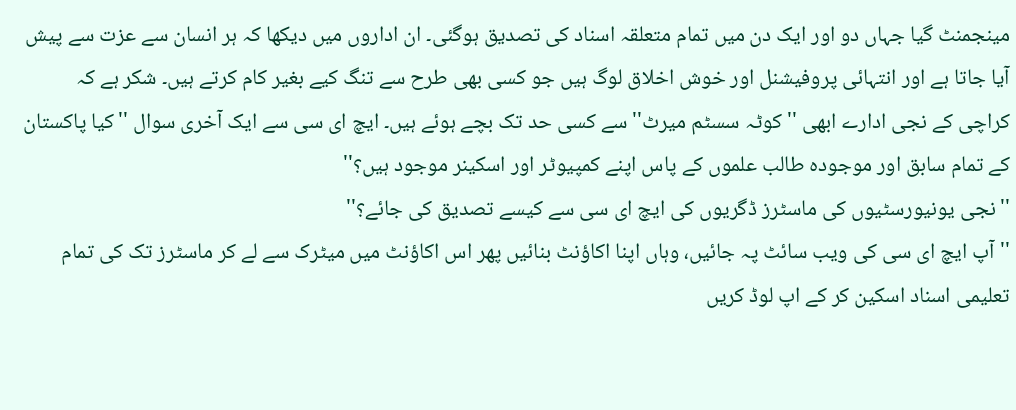مینجمنٹ گیا جہاں دو اور ایک دن میں تمام متعلقہ اسناد کی تصدیق ہوگئی۔ ان اداروں میں دیکھا کہ ہر انسان سے عزت سے پیش آیا جاتا ہے اور انتہائی پروفیشنل اور خوش اخلاق لوگ ہیں جو کسی بھی طرح سے تنگ کیے بغیر کام کرتے ہیں۔ شکر ہے کہ کراچی کے نجی ادارے ابھی ''کوٹہ سسٹم میرٹ'' سے کسی حد تک بچے ہوئے ہیں۔ ایچ ای سی سے ایک آخری سوال ''کیا پاکستان کے تمام سابق اور موجودہ طالب علموں کے پاس اپنے کمپیوٹر اور اسکینر موجود ہیں؟''
''نجی یونیورسٹیوں کی ماسٹرز ڈگریوں کی ایچ ای سی سے کیسے تصدیق کی جائے؟''
''آپ ایچ ای سی کی ویب سائٹ پہ جائیں، وہاں اپنا اکاؤنٹ بنائیں پھر اس اکاؤنٹ میں میٹرک سے لے کر ماسٹرز تک کی تمام تعلیمی اسناد اسکین کر کے اپ لوڈ کریں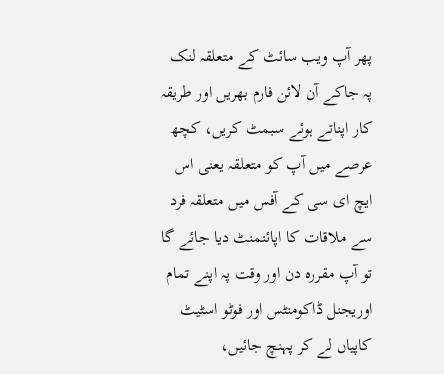پھر آپ ویب سائٹ کے متعلقہ لنک پہ جاکے آن لائن فارم بھریں اور طریقہ کار اپناتے ہوئے سبمٹ کریں، کچھ عرصے میں آپ کو متعلقہ یعنی اس ایچ ای سی کے آفس میں متعلقہ فرد سے ملاقات کا اپائنمنٹ دیا جائے گا تو آپ مقررہ دن اور وقت پہ اپنے تمام اوریجنل ڈاکومنٹس اور فوٹو اسٹیٹ کاپیاں لے کر پہنچ جائیں،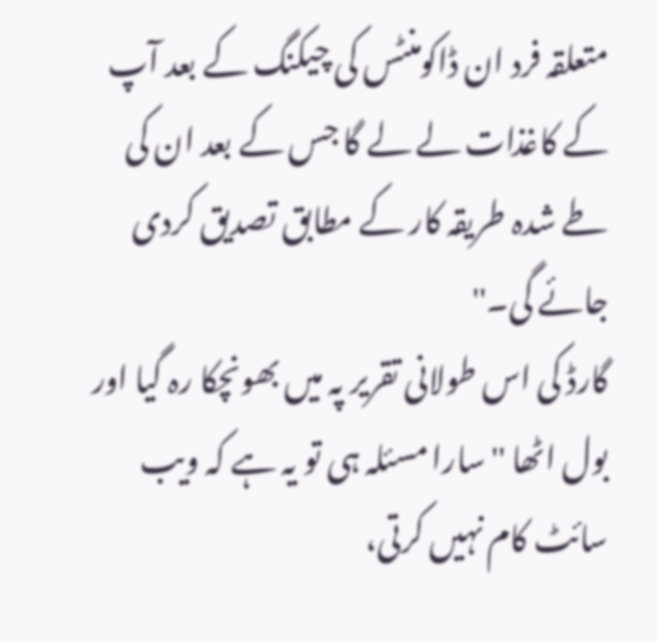متعلقہ فرد ان ڈاکومنٹس کی چیکنگ کے بعد آپ کے کاغذات لے لے گا جس کے بعد ان کی طے شدہ طریقہ کار کے مطابق تصدیق کردی جائے گی۔''
گارڈ کی اس طولانی تقریر پہ میں بھونچکا رہ گیا اور بول اٹھا ''سارا مسئلہ ہی تو یہ ہے کہ ویب سائٹ کام نہیں کرتی،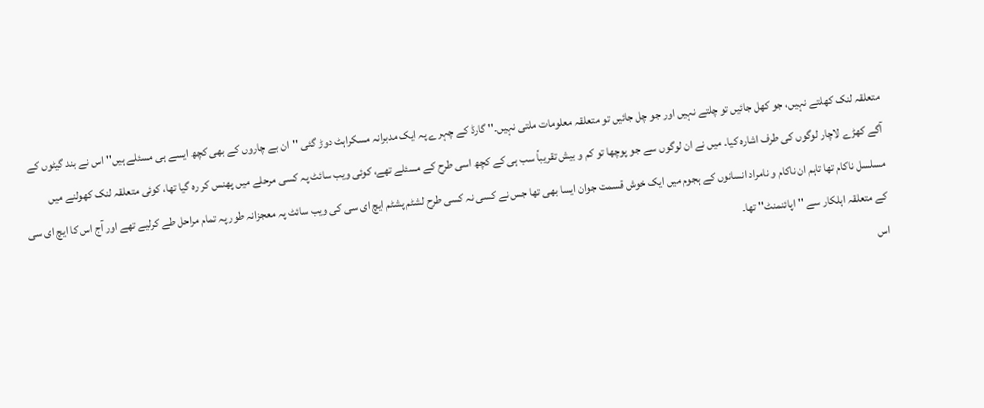متعلقہ لنک کھلتے نہیں، جو کھل جائیں تو چلتے نہیں اور جو چل جائیں تو متعلقہ معلومات ملتی نہیں۔'' گارڈ کے چہرے پہ ایک مدبرانہ مسکراہٹ دوڑ گئی ''ان بے چاروں کے بھی کچھ ایسے ہی مسئلے ہیں'' اس نے بند گیٹوں کے آگے کھڑے لاچار لوگوں کی طرف اشارہ کیا۔ میں نے ان لوگوں سے جو پوچھا تو کم و بیش تقریباً سب ہی کے کچھ اسی طرح کے مسئلے تھے، کوئی ویب سائٹ پہ کسی مرحلے میں پھنس کر رہ گیا تھا، کوئی متعلقہ لنک کھولنے میں مسلسل ناکام تھا تاہم ان ناکام و نامراد انسانوں کے ہجوم میں ایک خوش قسمت جوان ایسا بھی تھا جس نے کسی نہ کسی طرح لشٹم پشٹم ایچ ای سی کی ویب سائٹ پہ معجزانہ طور پہ تمام مراحل طے کرلیے تھے اور آج اس کا ایچ ای سی کے متعلقہ اہلکار سے ''اپائنمنٹ'' تھا۔
اس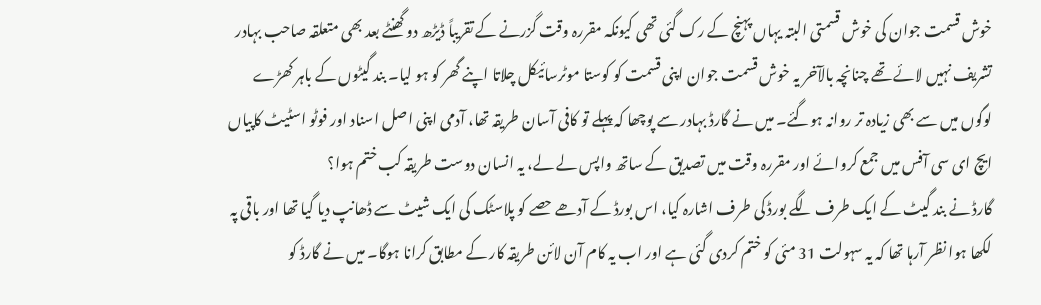خوش قسمت جوان کی خوش قسمتی البتہ یہاں پہنچ کے رک گئی تھی کیونکہ مقررہ وقت گزرنے کے تقریباً ڈیڑھ دو گھنٹے بعد بھی متعلقہ صاحب بہادر تشریف نہیں لائے تھے چنانچہ بالآخر یہ خوش قسمت جوان اپنی قسمت کو کوستا موٹرسائیکل چلاتا اپنے گھر کو ہو لیا۔ بند گیٹوں کے باہر کھڑے لوگوں میں سے بھی زیادہ تر روانہ ہوگئے۔ میں نے گارڈ بہادر سے پوچھا کہ پہلے تو کافی آسان طریقہ تھا، آدمی اپنی اصل اسناد اور فوٹو اسٹیٹ کاپیاں ایچ ای سی آفس میں جمع کروائے اور مقررہ وقت میں تصدیق کے ساتھ واپس لے لے، یہ انسان دوست طریقہ کب ختم ہوا؟
گارڈ نے بند گیٹ کے ایک طرف لگے بورڈ کی طرف اشارہ کیا، اس بورڈ کے آدھے حصے کو پلاسٹک کی ایک شیٹ سے ڈھانپ دیا گیا تھا اور باقی پہ لکھا ہوا نظر آرہا تھا کہ یہ سہولت 31 مئی کو ختم کردی گئی ہے اور اب یہ کام آن لائن طریقہ کار کے مطابق کرانا ہوگا۔ میں نے گارڈ کو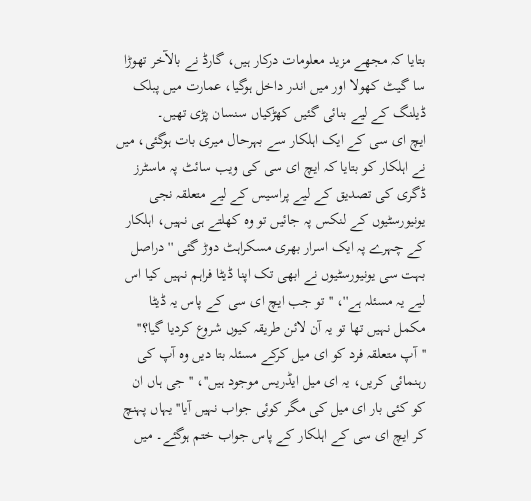بتایا کہ مجھے مزید معلومات درکار ہیں، گارڈ نے بالآخر تھوڑا سا گیٹ کھولا اور میں اندر داخل ہوگیا، عمارت میں پبلک ڈیلنگ کے لیے بنائی گئیں کھڑکیاں سنسان پڑی تھیں۔
ایچ ای سی کے ایک اہلکار سے بہرحال میری بات ہوگئی، میں نے اہلکار کو بتایا کہ ایچ ای سی کی ویب سائٹ پہ ماسٹرز ڈگری کی تصدیق کے لیے پراسیس کے لیے متعلقہ نجی یونیورسٹیوں کے لنکس پہ جائیں تو وہ کھلتے ہی نہیں، اہلکار کے چہرے پہ ایک اسرار بھری مسکراہٹ دوڑ گئی ''دراصل بہت سی یونیورسٹیوں نے ابھی تک اپنا ڈیٹا فراہم نہیں کیا اس لیے یہ مسئلہ ہے''، ''تو جب ایچ ای سی کے پاس یہ ڈیٹا مکمل نہیں تھا تو یہ آن لائن طریقہ کیوں شروع کردیا گیا؟'' ''آپ متعلقہ فرد کو ای میل کرکے مسئلہ بتا دیں وہ آپ کی رہنمائی کریں، یہ ای میل ایڈریس موجود ہیں''، ''جی ہاں ان کو کئی بار ای میل کی مگر کوئی جواب نہیں آیا'' یہاں پہنچ کر ایچ ای سی کے اہلکار کے پاس جواب ختم ہوگئے۔ میں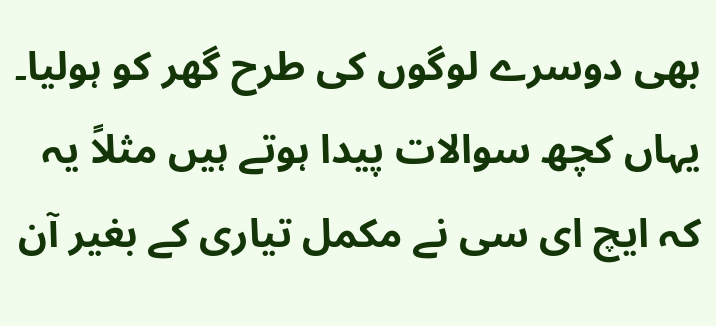بھی دوسرے لوگوں کی طرح گھر کو ہولیا۔
یہاں کچھ سوالات پیدا ہوتے ہیں مثلاً یہ کہ ایچ ای سی نے مکمل تیاری کے بغیر آن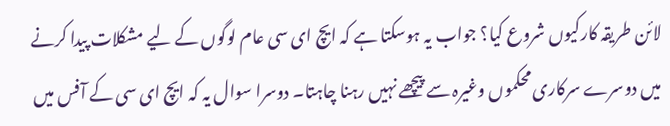لائن طریقہ کارکیوں شروع کیا؟ جواب یہ ہوسکتا ہے کہ ایچ ای سی عام لوگوں کے لیے مشکلات پیدا کرنے میں دوسرے سرکاری محکموں وغیرہ سے پیچھے نہیں رہنا چاہتا۔ دوسرا سوال یہ کہ ایچ ای سی کے آفس میں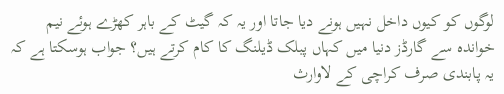لوگوں کو کیوں داخل نہیں ہونے دیا جاتا اور یہ کہ گیٹ کے باہر کھڑے ہوئے نیم خواندہ سے گارڈز دنیا میں کہاں پبلک ڈیلنگ کا کام کرتے ہیں؟ جواب ہوسکتا ہے کہ یہ پابندی صرف کراچی کے لاوارث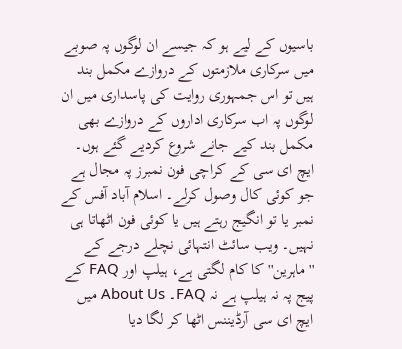باسیوں کے لیے ہو کہ جیسے ان لوگوں پہ صوبے میں سرکاری ملازمتوں کے دروازے مکمل بند ہیں تو اس جمہوری روایت کی پاسداری میں ان لوگوں پہ اب سرکاری اداروں کے دروازے بھی مکمل بند کیے جانے شروع کردیے گئے ہوں۔
ایچ ای سی کے کراچی فون نمبرز پہ مجال ہے جو کوئی کال وصول کرلے۔ اسلام آباد آفس کے نمبر یا تو انگیج رہتے ہیں یا کوئی فون اٹھاتا ہی نہیں۔ ویب سائٹ انتہائی نچلے درجے کے ''ماہرین'' کا کام لگتی ہے، ہیلپ اور FAQ کے پیج پہ نہ ہیلپ ہے نہ FAQ۔ About Us میں ایچ ای سی آرڈیننس اٹھا کر لگا دیا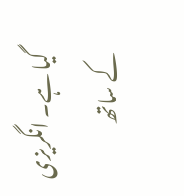گیا ہے۔ انگریزی کے ساتھ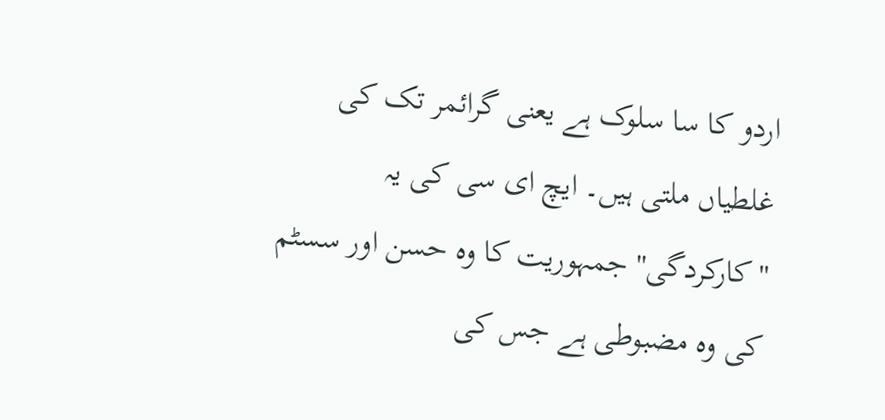اردو کا سا سلوک ہے یعنی گرائمر تک کی غلطیاں ملتی ہیں۔ ایچ ای سی کی یہ ''کارکردگی'' جمہوریت کا وہ حسن اور سسٹم کی وہ مضبوطی ہے جس کی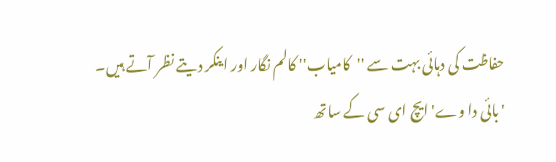حفاظت کی دہائی بہت سے ''کامیاب'' کالم نگار اور اینکر دیتے نظر آتے ہیں۔
'بائی دا وے' ایچ ای سی کے ساتھ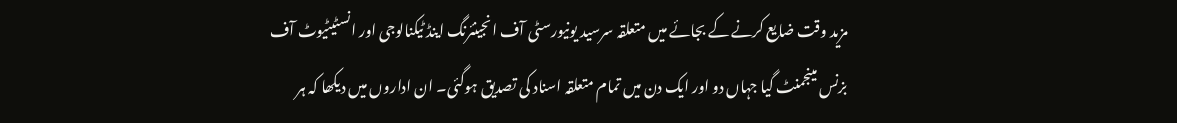مزید وقت ضایع کرنے کے بجائے میں متعلقہ سرسید یونیورسٹی آف انجینئرنگ اینڈ ٹیکنالوجی اور انسٹیٹیوٹ آف بزنس مینجمنٹ گیا جہاں دو اور ایک دن میں تمام متعلقہ اسناد کی تصدیق ہوگئی۔ ان اداروں میں دیکھا کہ ہر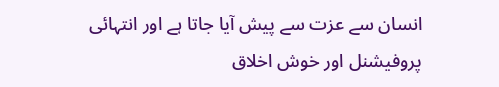انسان سے عزت سے پیش آیا جاتا ہے اور انتہائی پروفیشنل اور خوش اخلاق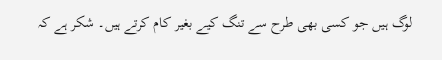لوگ ہیں جو کسی بھی طرح سے تنگ کیے بغیر کام کرتے ہیں۔ شکر ہے کہ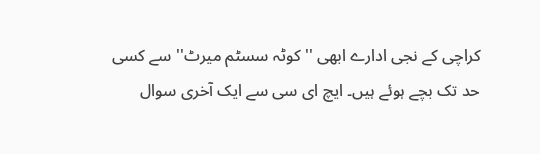کراچی کے نجی ادارے ابھی ''کوٹہ سسٹم میرٹ'' سے کسی حد تک بچے ہوئے ہیں۔ ایچ ای سی سے ایک آخری سوال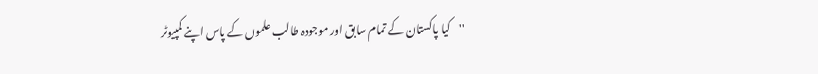''کیا پاکستان کے تمام سابق اور موجودہ طالب علموں کے پاس اپنے کمپیوٹر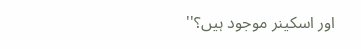اور اسکینر موجود ہیں؟''